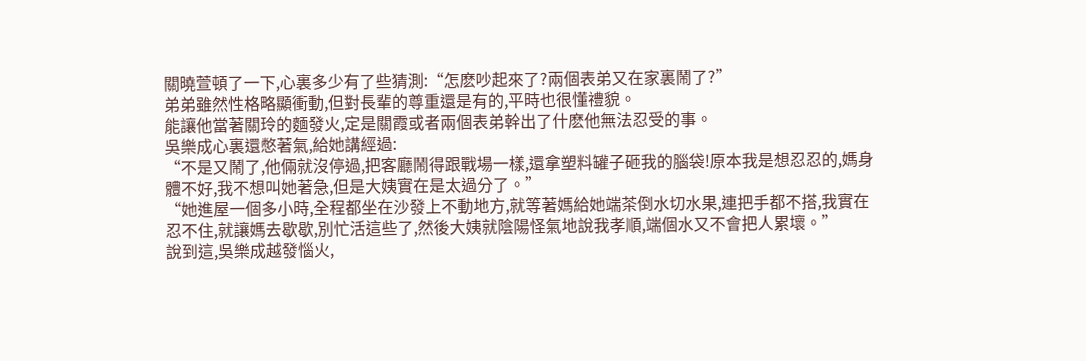關曉萱頓了一下,心裏多少有了些猜測:“怎麽吵起來了?兩個表弟又在家裏鬧了?”
弟弟雖然性格略顯衝動,但對長輩的尊重還是有的,平時也很懂禮貌。
能讓他當著關玲的麵發火,定是關霞或者兩個表弟幹出了什麽他無法忍受的事。
吳樂成心裏還憋著氣,給她講經過:
“不是又鬧了,他倆就沒停過,把客廳鬧得跟戰場一樣,還拿塑料罐子砸我的腦袋!原本我是想忍忍的,媽身體不好,我不想叫她著急,但是大姨實在是太過分了。”
“她進屋一個多小時,全程都坐在沙發上不動地方,就等著媽給她端茶倒水切水果,連把手都不搭,我實在忍不住,就讓媽去歇歇,別忙活這些了,然後大姨就陰陽怪氣地說我孝順,端個水又不會把人累壞。”
說到這,吳樂成越發惱火,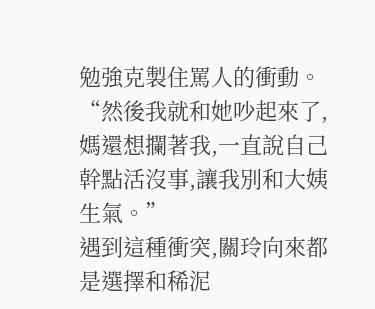勉強克製住罵人的衝動。
“然後我就和她吵起來了,媽還想攔著我,一直說自己幹點活沒事,讓我別和大姨生氣。”
遇到這種衝突,關玲向來都是選擇和稀泥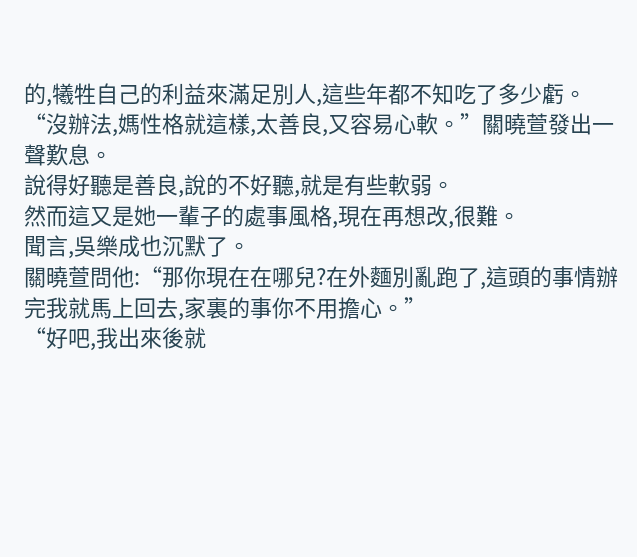的,犧牲自己的利益來滿足別人,這些年都不知吃了多少虧。
“沒辦法,媽性格就這樣,太善良,又容易心軟。”關曉萱發出一聲歎息。
說得好聽是善良,說的不好聽,就是有些軟弱。
然而這又是她一輩子的處事風格,現在再想改,很難。
聞言,吳樂成也沉默了。
關曉萱問他:“那你現在在哪兒?在外麵別亂跑了,這頭的事情辦完我就馬上回去,家裏的事你不用擔心。”
“好吧,我出來後就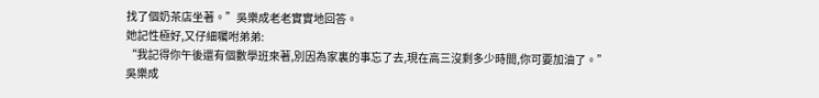找了個奶茶店坐著。”吳樂成老老實實地回答。
她記性極好,又仔細囑咐弟弟:
“我記得你午後還有個數學班來著,別因為家裏的事忘了去,現在高三沒剩多少時間,你可要加油了。”
吳樂成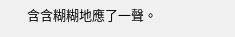含含糊糊地應了一聲。